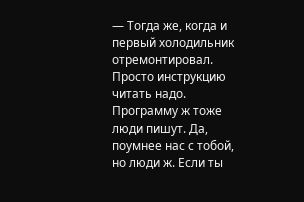— Тогда же, когда и первый холодильник отремонтировал. Просто инструкцию читать надо. Программу ж тоже люди пишут. Да, поумнее нас с тобой, но люди ж. Если ты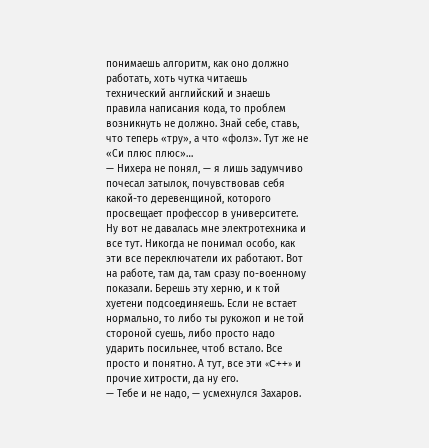понимаешь алгоритм, как оно должно работать, хоть чутка читаешь технический английский и знаешь правила написания кода, то проблем возникнуть не должно. Знай себе, ставь, что теперь «тру», а что «фолз». Тут же не «Си плюс плюс»…
— Нихера не понял, — я лишь задумчиво почесал затылок, почувствовав себя какой-то деревенщиной, которого просвещает профессор в университете. Ну вот не давалась мне электротехника и все тут. Никогда не понимал особо, как эти все переключатели их работают. Вот на работе, там да, там сразу по-военному показали. Берешь эту херню, и к той хуетени подсоединяешь. Если не встает нормально, то либо ты рукожоп и не той стороной суешь, либо просто надо ударить посильнее, чтоб встало. Все просто и понятно. А тут, все эти «C++» и прочие хитрости, да ну его.
— Тебе и не надо, — усмехнулся Захаров.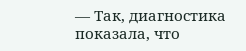— Так, диагностика показала, что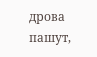дрова пашут,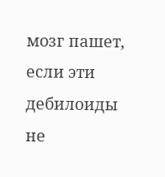мозг пашет, если эти дебилоиды не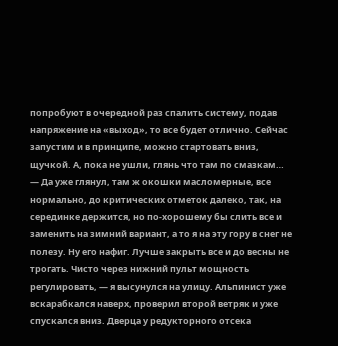попробуют в очередной раз спалить систему, подав напряжение на «выход», то все будет отлично. Сейчас запустим и в принципе, можно стартовать вниз, щучкой. А, пока не ушли, глянь что там по смазкам…
— Да уже глянул, там ж окошки масломерные, все нормально, до критических отметок далеко, так, на серединке держится, но по-хорошему бы слить все и заменить на зимний вариант, а то я на эту гору в снег не полезу. Ну его нафиг. Лучше закрыть все и до весны не трогать. Чисто через нижний пульт мощность регулировать, — я высунулся на улицу. Альпинист уже вскарабкался наверх, проверил второй ветряк и уже спускался вниз. Дверца у редукторного отсека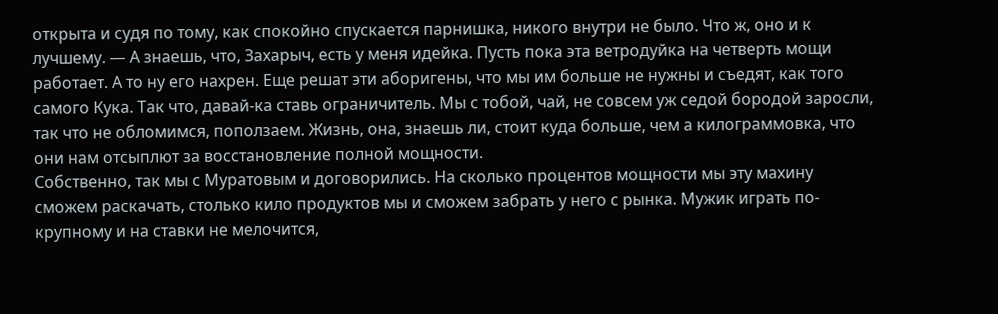открыта и судя по тому, как спокойно спускается парнишка, никого внутри не было. Что ж, оно и к лучшему. — А знаешь, что, Захарыч, есть у меня идейка. Пусть пока эта ветродуйка на четверть мощи работает. А то ну его нахрен. Еще решат эти аборигены, что мы им больше не нужны и съедят, как того самого Кука. Так что, давай-ка ставь ограничитель. Мы с тобой, чай, не совсем уж седой бородой заросли, так что не обломимся, поползаем. Жизнь, она, знаешь ли, стоит куда больше, чем а килограммовка, что они нам отсыплют за восстановление полной мощности.
Собственно, так мы с Муратовым и договорились. На сколько процентов мощности мы эту махину сможем раскачать, столько кило продуктов мы и сможем забрать у него с рынка. Мужик играть по-крупному и на ставки не мелочится,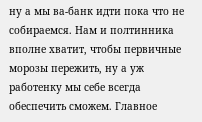ну а мы ва-банк идти пока что не собираемся. Нам и полтинника вполне хватит, чтобы первичные морозы пережить, ну а уж работенку мы себе всегда обеспечить сможем. Главное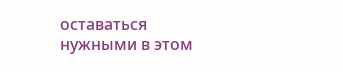оставаться нужными в этом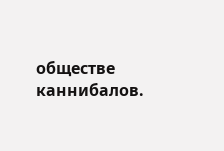обществе каннибалов.